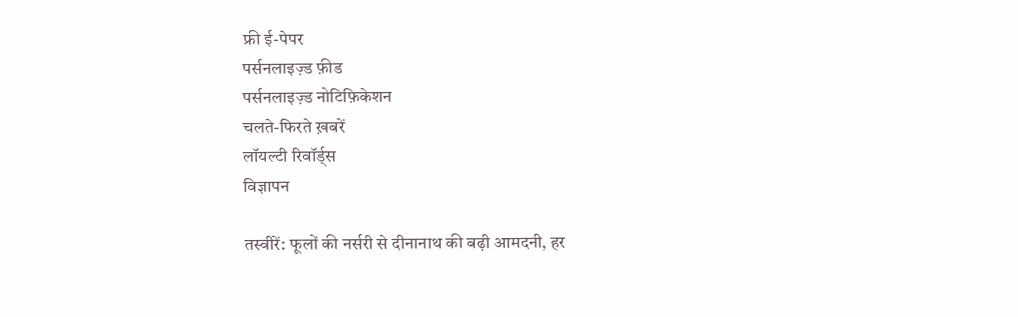फ्री ई-पेपर
पर्सनलाइज़्ड फ़ीड
पर्सनलाइज़्ड नोटिफ़िकेशन
चलते-फिरते ख़बरें
लॉयल्टी रिवॉर्ड्स
विज्ञापन

तस्वीरें: फूलों की नर्सरी से दीनानाथ की बढ़ी आमदनी, हर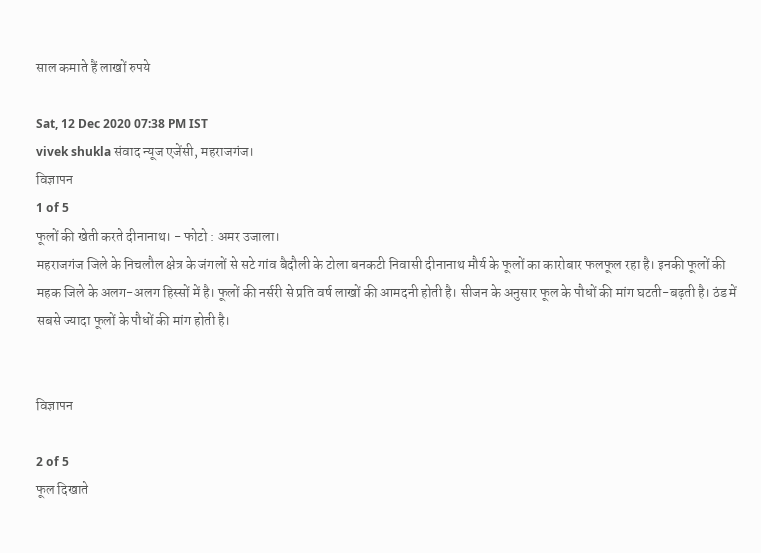साल कमाते हैं लाखों रुपये

Sat, 12 Dec 2020 07:38 PM IST
vivek shukla संवाद न्यूज एजेंसी, महराजगंज।
विज्ञापन
1 of 5
फूलों की खेती करते दीनानाथ। - फोटो : अमर उजाला।
महराजगंज जिले के निचलौल क्षेत्र के जंगलों से सटे गांव बैदौली के टोला बनकटी निवासी दीनानाथ मौर्य के फूलों का कारोबार फलफूल रहा है। इनकी फूलों की महक जिले के अलग-अलग हिस्सों में है। फूलों की नर्सरी से प्रति वर्ष लाखों की आमदनी होती है। सीजन के अनुसार फूल के पौधों की मांग घटती-बढ़ती है। ठंड में सबसे ज्यादा फूलों के पौधों की मांग होती है।


विज्ञापन

2 of 5
फूल दिखाते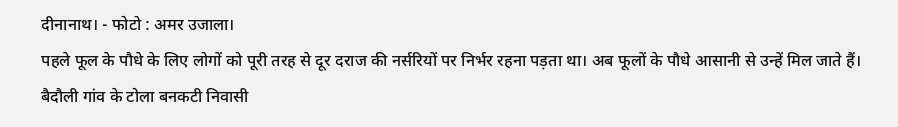दीनानाथ। - फोटो : अमर उजाला।
पहले फूल के पौधे के लिए लोगों को पूरी तरह से दूर दराज की नर्सरियों पर निर्भर रहना पड़ता था। अब फूलों के पौधे आसानी से उन्हें मिल जाते हैं। बैदौली गांव के टोला बनकटी निवासी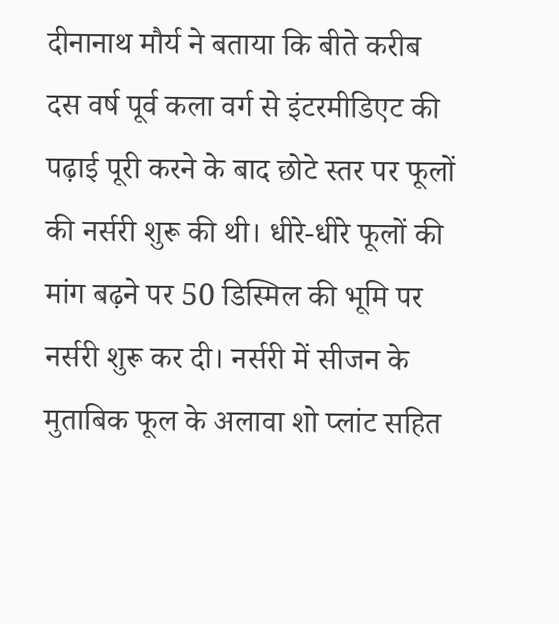दीनानाथ मौर्य ने बताया कि बीते करीब दस वर्ष पूर्व कला वर्ग से इंटरमीडिएट की पढ़ाई पूरी करने के बाद छोटे स्तर पर फूलों की नर्सरी शुरू की थी। धीरे-धीरे फूलों की मांग बढ़ने पर 50 डिस्मिल की भूमि पर नर्सरी शुरू कर दी। नर्सरी में सीजन के मुताबिक फूल के अलावा शो प्लांट सहित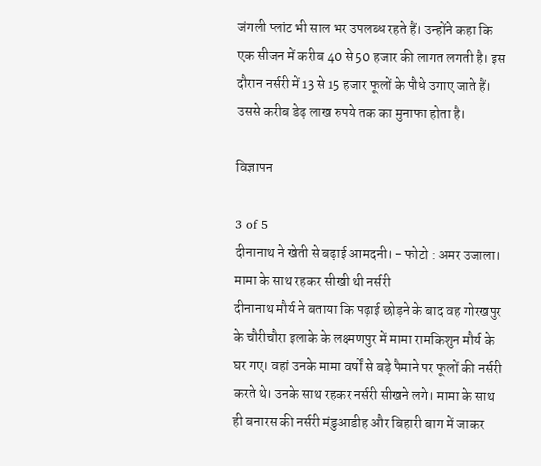जंगली प्लांट भी साल भर उपलब्ध रहते हैं। उन्होंने कहा कि एक सीजन में करीब 40 से 50 हजार की लागत लगती है। इस दौरान नर्सरी में 13 से 15 हजार फूलों के पौधे उगाए जाते हैं। उससे करीब डेढ़ लाख रुपये तक का मुनाफा होता है।

विज्ञापन

3 of 5
दीनानाथ ने खेती से बढ़ाई आमदनी। - फोटो : अमर उजाला।
मामा के साथ रहकर सीखी थी नर्सरी
दीनानाथ मौर्य ने बताया कि पढ़ाई छोड़ने के बाद वह गोरखपुर के चौरीचौरा इलाके के लक्ष्मणपुर में मामा रामकिशुन मौर्य के घर गए। वहां उनके मामा वर्षों से बड़े पैमाने पर फूलों की नर्सरी करते थे। उनके साथ रहकर नर्सरी सीखने लगे। मामा के साथ ही बनारस की नर्सरी मंडुआडीह और बिहारी बाग में जाकर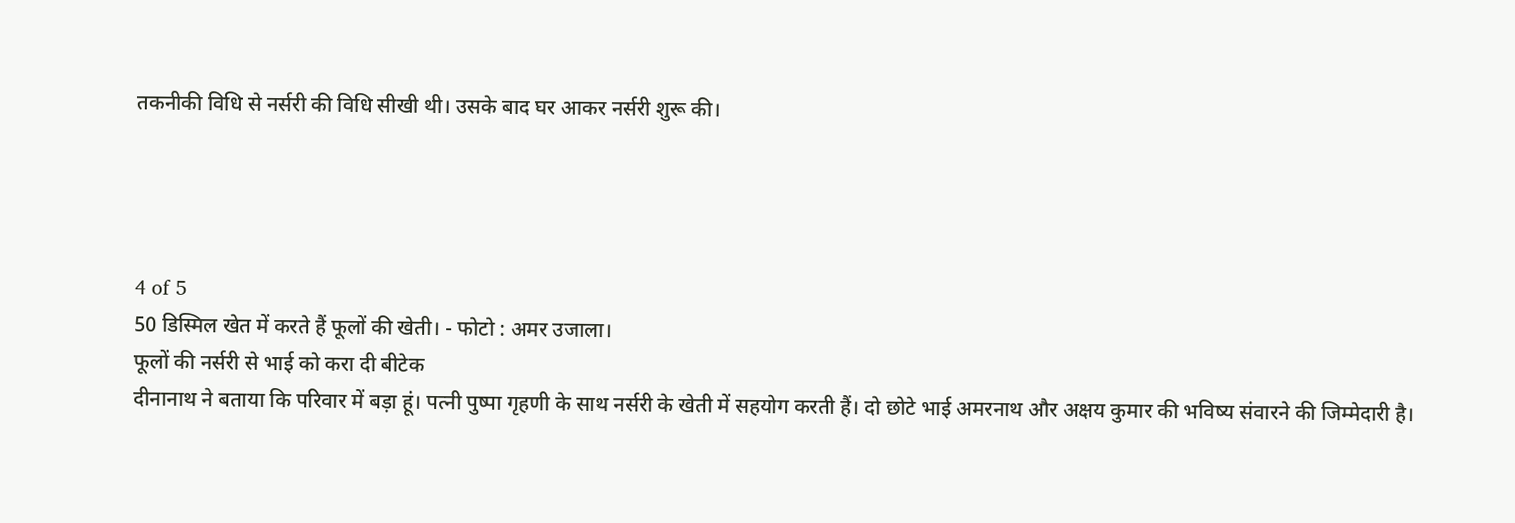तकनीकी विधि से नर्सरी की विधि सीखी थी। उसके बाद घर आकर नर्सरी शुरू की।




4 of 5
50 डिस्मिल खेत में करते हैं फूलों की खेती। - फोटो : अमर उजाला।
फूलों की नर्सरी से भाई को करा दी बीटेक
दीनानाथ ने बताया कि परिवार में बड़ा हूं। पत्नी पुष्पा गृहणी के साथ नर्सरी के खेती में सहयोग करती हैं। दो छोटे भाई अमरनाथ और अक्षय कुमार की भविष्य संवारने की जिम्मेदारी है।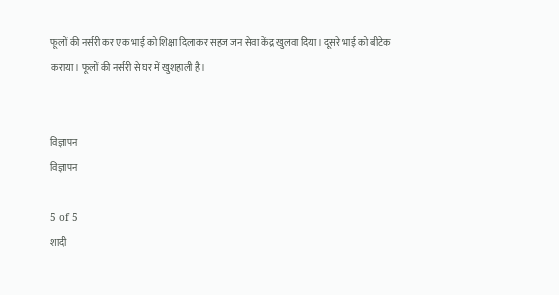फूलों की नर्सरी कर एक भाई को शिक्षा दिलाकर सहज जन सेवा केंद्र खुलवा दिया। दूसरे भाई को बीटेक कराया। फूलों की नर्सरी से घर में खुशहाली है।


विज्ञापन
विज्ञापन

5 of 5
शादी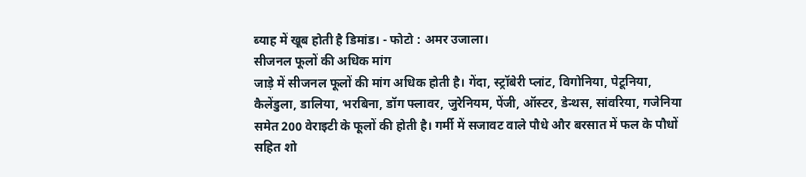ब्याह में खूब होती है डिमांड। - फोटो : अमर उजाला।
सीजनल फूलों की अधिक मांग
जाड़े में सीजनल फूलों की मांग अधिक होती है। गेंदा, स्ट्रॉबेरी प्लांट, विगोनिया, पेटूनिया, कैलेंडुला, डालिया, भरबिना, डॉग फ्लावर, जुरेनियम, पेंजी, ऑस्टर, डेन्थस, सांवरिया, गजेनिया समेत 200 वेराइटी के फूलों की होती है। गर्मी में सजावट वाले पौधे और बरसात में फल के पौधों सहित शो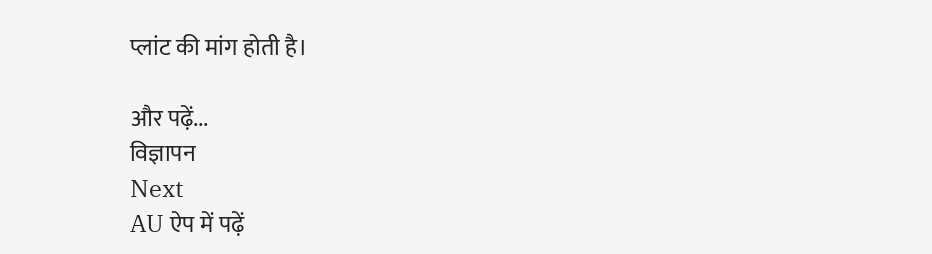प्लांट की मांग होती है।

और पढ़ें...
विज्ञापन
Next
AU ऐप में पढ़ें